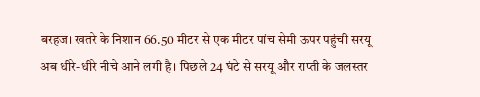बरहज। खतरे के निशान 66.50 मीटर से एक मीटर पांच सेमी ऊपर पहुंची सरयू अब धीरे-धीरे नीचे आने लगी है। पिछले 24 घंटे से सरयू और राप्ती के जलस्तर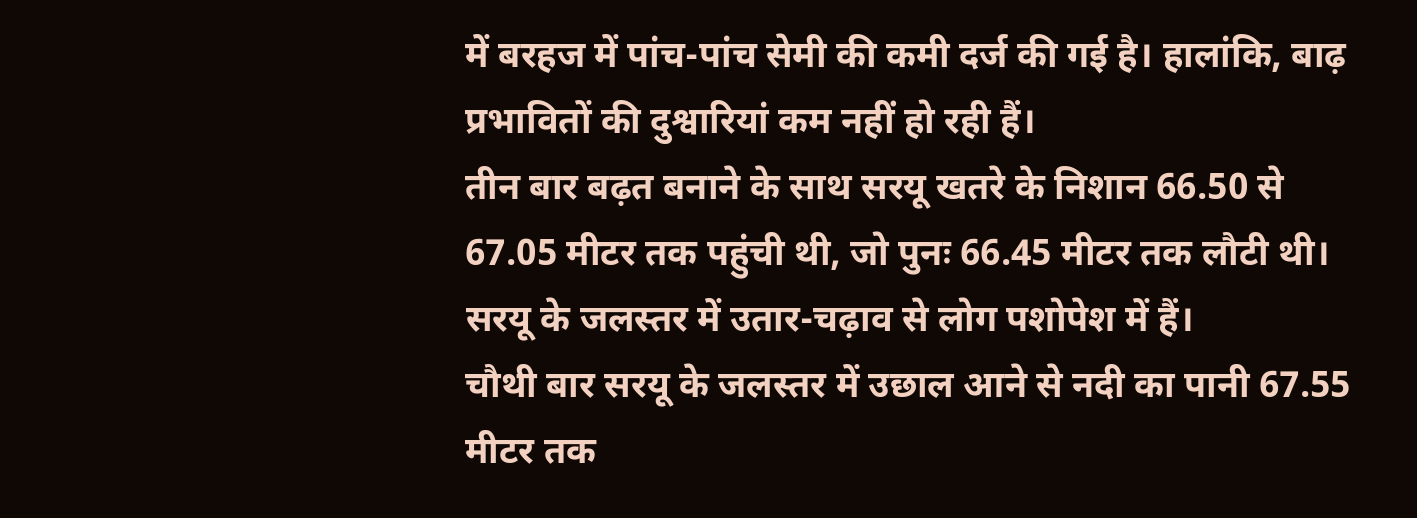में बरहज में पांच-पांच सेमी की कमी दर्ज की गई है। हालांकि, बाढ़ प्रभावितों की दुश्वारियां कम नहीं हो रही हैं।
तीन बार बढ़त बनाने के साथ सरयू खतरे के निशान 66.50 से 67.05 मीटर तक पहुंची थी, जो पुनः 66.45 मीटर तक लौटी थी। सरयू के जलस्तर में उतार-चढ़ाव से लोग पशोपेश में हैं।
चौथी बार सरयू के जलस्तर में उछाल आने से नदी का पानी 67.55 मीटर तक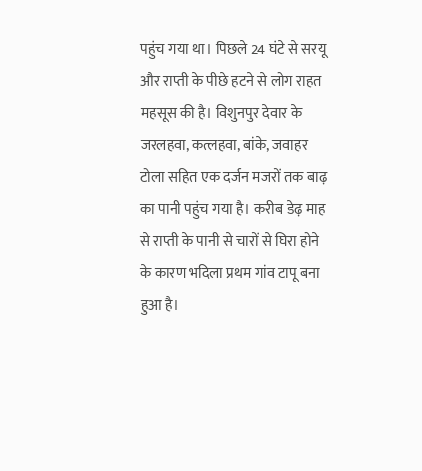पहुंच गया था। पिछले 24 घंटे से सरयू और राप्ती के पीछे हटने से लोग राहत महसूस की है। विशुनपुर देवार के जरलहवा, कत्लहवा, बांके, जवाहर टोला सहित एक दर्जन मजरों तक बाढ़ का पानी पहुंच गया है। करीब डेढ़ माह से राप्ती के पानी से चारों से घिरा होने के कारण भदिला प्रथम गांव टापू बना हुआ है।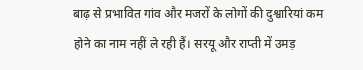बाढ़ से प्रभावित गांव और मजरों के लोगों की दुश्वारियां कम होने का नाम नहीं ले रही हैं। सरयू और राप्ती में उमड़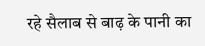रहे सैलाब से बाढ़ के पानी का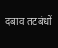दबाव तटबंधों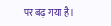पर बढ़ गया है।